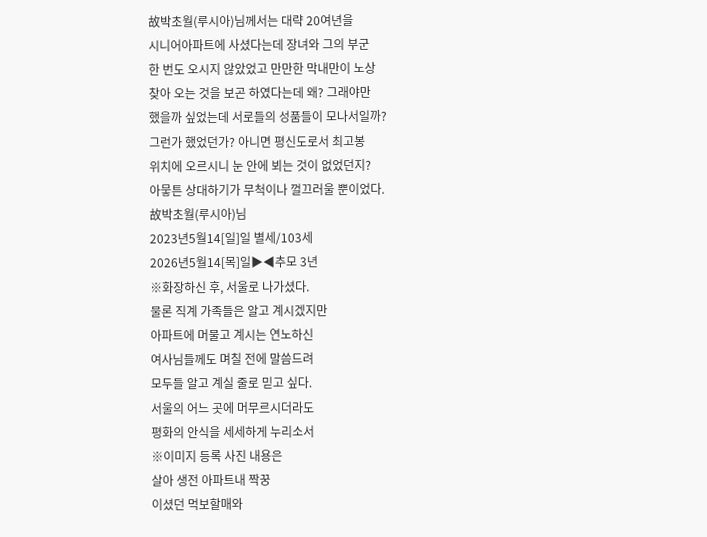故박초월(루시아)님께서는 대략 20여년을
시니어아파트에 사셨다는데 장녀와 그의 부군
한 번도 오시지 않았었고 만만한 막내만이 노상
찾아 오는 것을 보곤 하였다는데 왜? 그래야만
했을까 싶었는데 서로들의 성품들이 모나서일까?
그런가 했었던가? 아니면 평신도로서 최고봉
위치에 오르시니 눈 안에 뵈는 것이 없었던지?
아뭏튼 상대하기가 무척이나 껄끄러울 뿐이었다.
故박초월(루시아)님
2023년5월14[일]일 별세/103세
2026년5월14[목]일▶◀추모 3년
※화장하신 후, 서울로 나가셨다.
물론 직계 가족들은 알고 계시겠지만
아파트에 머물고 계시는 연노하신
여사님들께도 며칠 전에 말씀드려
모두들 알고 계실 줄로 믿고 싶다.
서울의 어느 곳에 머무르시더라도
평화의 안식을 세세하게 누리소서
※이미지 등록 사진 내용은
살아 생전 아파트내 짝꿍
이셨던 먹보할매와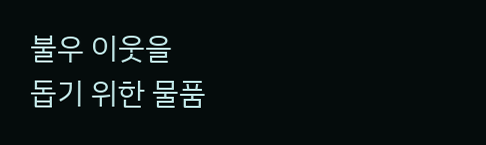불우 이웃을
돕기 위한 물품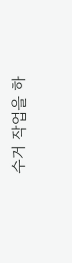수거 작업을 하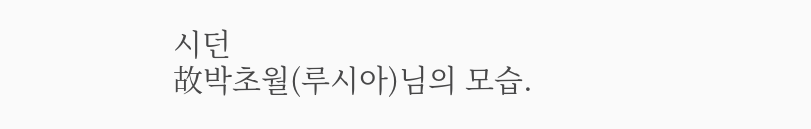시던
故박초월(루시아)님의 모습.